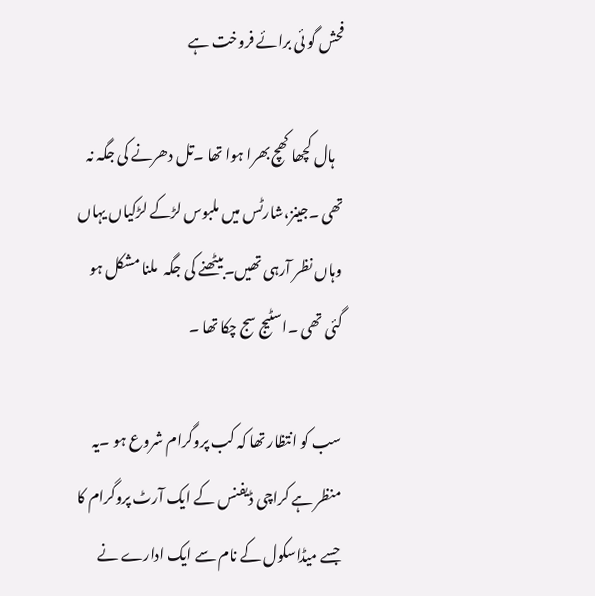فحش گو ئی برائے فروخت ہے

   ہال کچھا کھچ بھرا ہوا تھا ۔تل دھرنے کی جگہ نہ تھی ۔جینز،شارٹس میں ملبوس لڑکے لڑکیاں یہاں وہاں نظر آرہی تھیں۔بیٹھنے کی جگہ  ملنا مشکل ہو گئی تھی ۔اسٹیج سج چکا تھا ۔

سب کو انتظار تھا کہ کب پروگرام شروع ہو ۔یہ منظر ہے کراچی ڈیفنس کے ایک آرٹ پروگرام کا جسے میڈاسکول کے نام سے ایک ادارے نے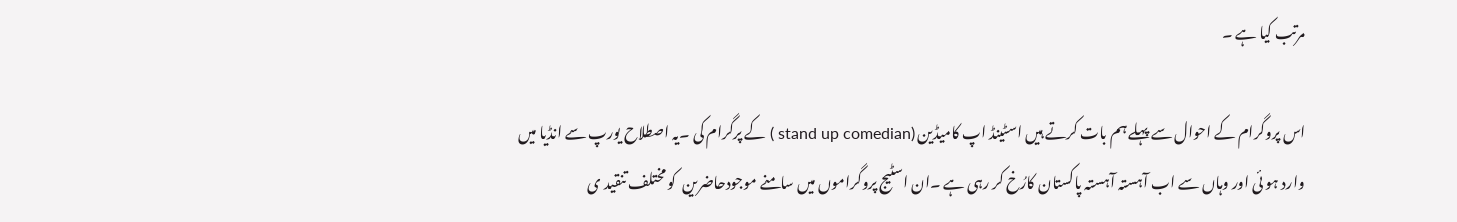مرتب کیا ہے ۔

اس پروگرام کے احوال سے پہلے ہم بات کرتے ہیں اسٹینڈ اپ کامیڈین (stand up comedian ) کے پرگرام کی ۔یہ اصطلاح یورپ سے انڈیا میں  وارد ہو ئی اور وہاں سے اب آہستہ آہستہ پاکستان کارُخ کر رہی ہے ۔ان اسٹیج پروگراموں میں سامنے موجودحاضرین  کو مختلف تنقید ی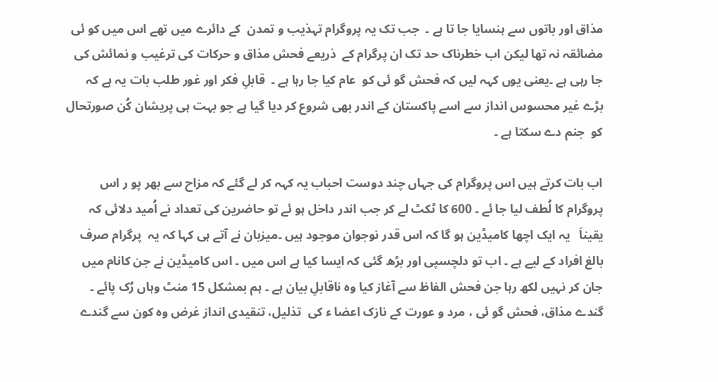مذاق اور باتوں سے ہنسایا جا تا ہے ۔  جب تک یہ پروگرام تہذیب و تمدن  کے دائرے میں تھے اس میں کو ئی مضائقہ نہ تھا لیکن اب خطرناک حد تک ان پرگرام کے  ذریعے فحش مذاق و حرکات کی ترغیب و نمائش کی جا رہی ہے ۔یعنی یوں کہہ لیں کہ فحش گو ئی کو  عام کیا جا رہا ہے ۔  قابلِ فکر اور غور طلب بات یہ ہے کہ بڑے غیر محسوس انداز سے اسے پاکستان کے اندر بھی شروع کر دیا گیا ہے جو بہت ہی پریشان کُن صورتحال کو  جنم دے سکتا ہے ۔

اب بات کرتے ہیں اس پروگرام کی جہاں چند دوست احباب یہ کہہ کر لے گئے کہ مزاح سے بھر پو ر اس پروگرام کا لُطف لیا جا ئے ۔ 600 کا ٹکٹ لے کر جب اندر داخل ہو ئے تو حاضرین کی تعداد نے اُمید دلائی کہ یقیناَ   یہ ایک اچھا کامیڈین ہو گا کہ اس قدر نوجوان موجود ہیں ۔میزبان نے آتے ہی کہا کہ یہ  پرگرام صرف بالغ افراد کے لیے ہے ۔ اب تو دلچسپی اور بڑھ گئی کہ ایسا کیا ہے اس میں ۔ اس کامیڈین نے جن کانام میں جان کر نہیں لکھ رہا جن فحش الفاظ سے آغاز کیا وہ ناقابلِ بیان ہے ۔ ہم بمشکل 15 منٹ وہاں رُک پائے ۔ گندے مذاق، فحش گو ئی ، مرد و عورت کے نازک اعضا ء کی  تذلیل، تنقیدی انداز غرض وہ کون سے گندے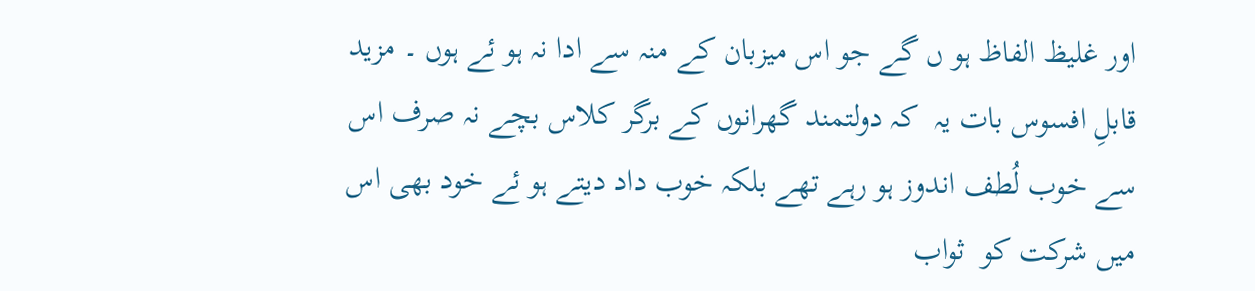اور غلیظ الفاظ ہو ں گے جو اس میزبان کے منہ سے ادا نہ ہو ئے ہوں ۔ مزید قابلِ افسوس بات یہ  کہ دولتمند گھرانوں کے برگر کلاس بچے نہ صرف اس سے خوب لُطف اندوز ہو رہے تھے بلکہ خوب داد دیتے ہو ئے خود بھی اس میں شرکت کو  ثواب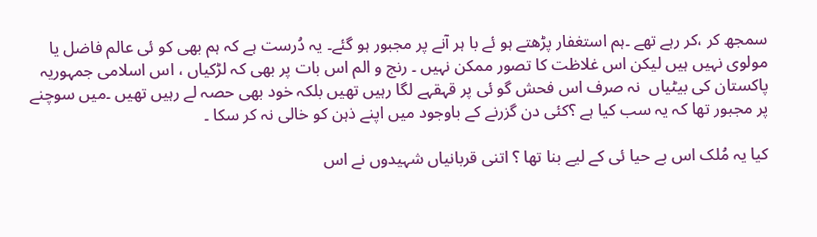سمجھ کر ،کر رہے تھے ۔ہم استغفار پڑھتے ہو ئے با ہر آنے پر مجبور ہو گئے۔ یہ دُرست ہے کہ ہم بھی کو ئی عالم فاضل یا  مولوی نہیں ہیں لیکن اس غلاظت کا تصور ممکن نہیں ۔ رنج و الم اس بات پر بھی کہ لڑکیاں ، اس اسلامی جمہوریہ پاکستان کی بیٹیاں  نہ صرف اس فحش گو ئی پر قہقہے لگا رہیں تھیں بلکہ خود بھی حصہ لے رہیں تھیں ۔میں سوچنے پر مجبور تھا کہ یہ سب کیا ہے ؟کئی دن گزرنے کے باوجود میں اپنے ذہن کو خالی نہ کر سکا ۔

کیا یہ مُلک اس بے حیا ئی کے لیے بنا تھا ؟ اتنی قربانیاں شہیدوں نے اس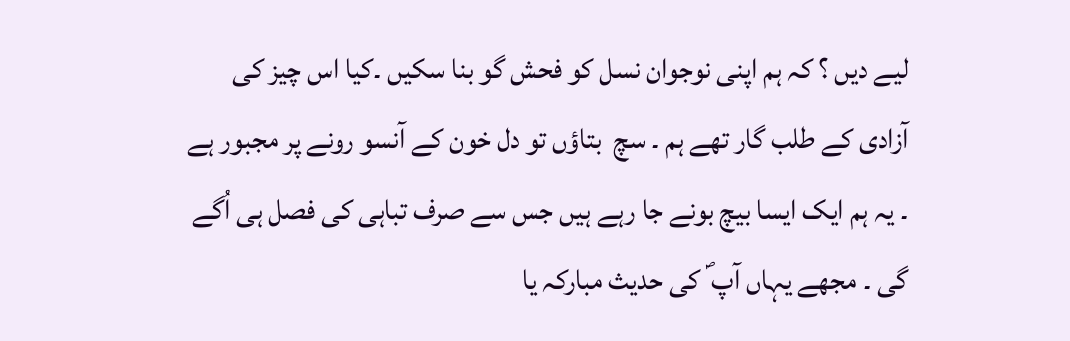لیے دیں ؟ کہ ہم اپنی نوجوان نسل کو فحش گو بنا سکیں ۔کیا اس چیز کی آزادی کے طلب گار تھے ہم ۔ سچ  بتاؤں تو دل خون کے آنسو رونے پر مجبور ہے ۔ یہ ہم ایک ایسا بیچ بونے جا رہے ہیں جس سے صرف تباہی کی فصل ہی اُگے گی ۔ مجھے یہاں آپ ؐ کی حدیث مبارکہ یا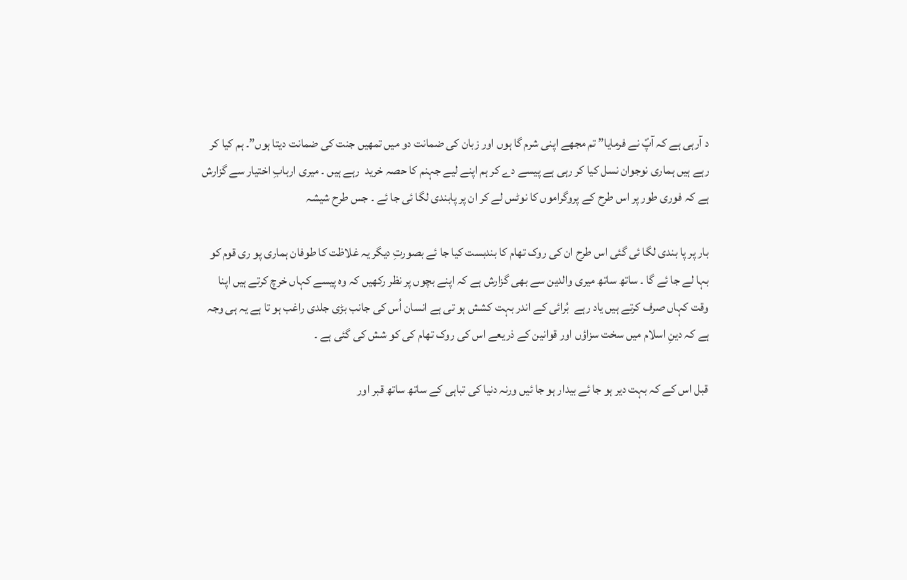د آرہی ہے کہ آپؐ نے فرمایا” تم مجھے اپنی شرم گا ہوں اور زبان کی ضمانت دو میں تمھیں جنت کی ضمانت دیتا ہوں”۔ ہم کیا کر رہے ہیں ہماری نوجوان نسل کیا کر رہی ہے پیسے دے کر ہم اپنے لیے جہنم کا حصہ خرید  رہے ہیں ۔ میری اربابِ اختیار سے گزارش ہے کہ فوری طور پر اس طرح کے پروگراموں کا نوٹس لے کر ان پر پابندی لگا ئی جا ئے ۔ جس طرح شیشہ

بار پر پا بندی لگا ئی گئی اس طرح ان کی روک تھام کا بندبست کیا جا ئے بصورتِ دیگر یہ غلاظت کا طوفان ہماری پو ری قوم کو بہا لے جا ئے گا ۔ ساتھ ساتھ میری والدین سے بھی گزارش ہے کہ اپنے بچوں پر نظر رکھیں کہ وہ پیسے کہاں خرچ کرتے ہیں اپنا وقت کہاں صرف کرتے ہیں یاد رہے  بُرائی کے اندر بہت کشش ہو تی ہے انسان اُس کی جانب بڑی جلدی راغب ہو تا ہے یہ ہی وجہ ہے کہ دینِ اسلام میں سخت سزاؤں اور قوانین کے ذریعے اس کی روک تھام کی کو شش کی گئی ہے ۔

قبل اس کے کہ بہت دیر ہو جا ئے بیدار ہو جا ئیں ورنہ دنیا کی تباہی کے ساتھ ساتھ قبر اور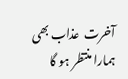آخرت  عذاب بھی ہمارا منتظر ہو گا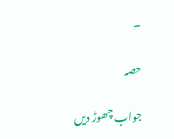۔

حصہ

جواب چھوڑ دیں